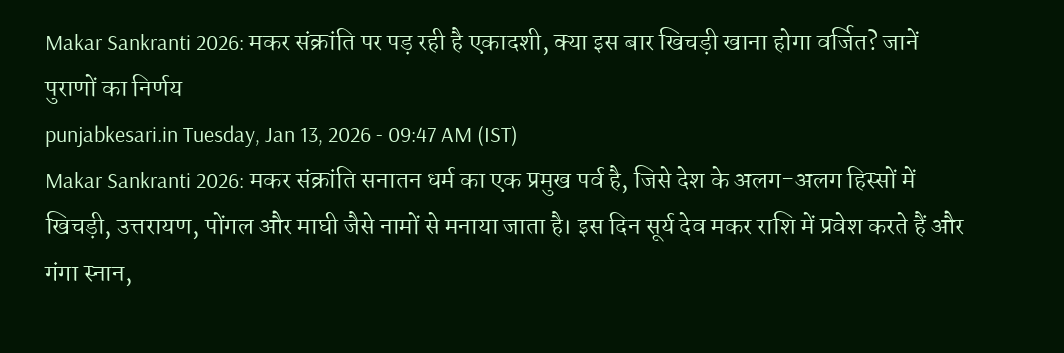Makar Sankranti 2026: मकर संक्रांति पर पड़ रही है एकादशी, क्या इस बार खिचड़ी खाना होगा वर्जित? जानें पुराणों का निर्णय
punjabkesari.in Tuesday, Jan 13, 2026 - 09:47 AM (IST)
Makar Sankranti 2026: मकर संक्रांति सनातन धर्म का एक प्रमुख पर्व है, जिसे देश के अलग-अलग हिस्सों में खिचड़ी, उत्तरायण, पोंगल और माघी जैसे नामों से मनाया जाता है। इस दिन सूर्य देव मकर राशि में प्रवेश करते हैं और गंगा स्नान,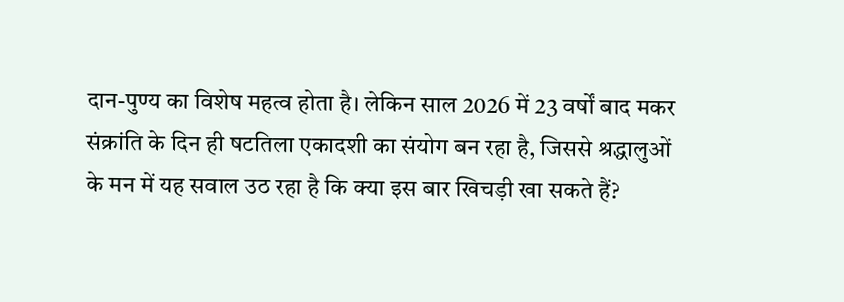दान-पुण्य का विशेष महत्व होता है। लेकिन साल 2026 में 23 वर्षों बाद मकर संक्रांति के दिन ही षटतिला एकादशी का संयोग बन रहा है, जिससे श्रद्धालुओं के मन में यह सवाल उठ रहा है कि क्या इस बार खिचड़ी खा सकते हैं?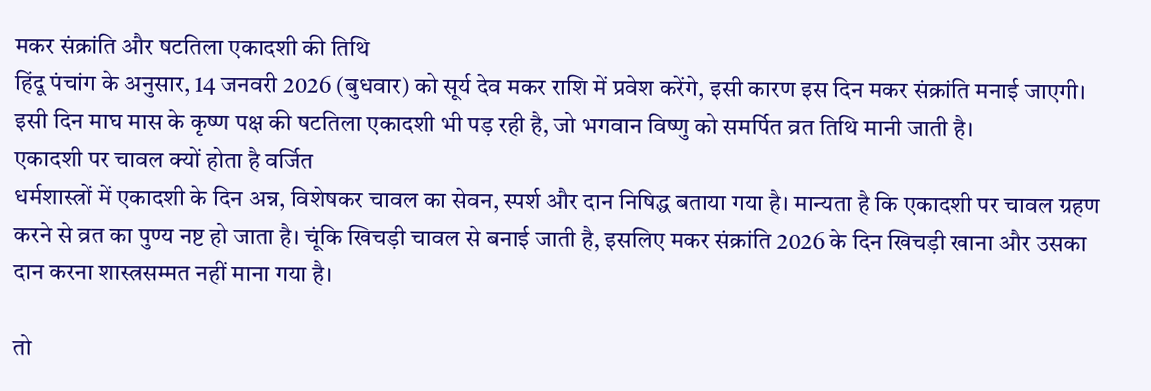मकर संक्रांति और षटतिला एकादशी की तिथि
हिंदू पंचांग के अनुसार, 14 जनवरी 2026 (बुधवार) को सूर्य देव मकर राशि में प्रवेश करेंगे, इसी कारण इस दिन मकर संक्रांति मनाई जाएगी। इसी दिन माघ मास के कृष्ण पक्ष की षटतिला एकादशी भी पड़ रही है, जो भगवान विष्णु को समर्पित व्रत तिथि मानी जाती है।
एकादशी पर चावल क्यों होता है वर्जित
धर्मशास्त्रों में एकादशी के दिन अन्न, विशेषकर चावल का सेवन, स्पर्श और दान निषिद्ध बताया गया है। मान्यता है कि एकादशी पर चावल ग्रहण करने से व्रत का पुण्य नष्ट हो जाता है। चूंकि खिचड़ी चावल से बनाई जाती है, इसलिए मकर संक्रांति 2026 के दिन खिचड़ी खाना और उसका दान करना शास्त्रसम्मत नहीं माना गया है।

तो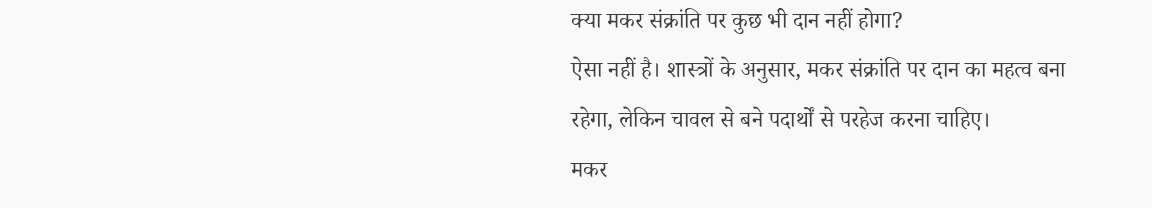क्या मकर संक्रांति पर कुछ भी दान नहीं होगा?
ऐसा नहीं है। शास्त्रों के अनुसार, मकर संक्रांति पर दान का महत्व बना रहेगा, लेकिन चावल से बने पदार्थों से परहेज करना चाहिए।
मकर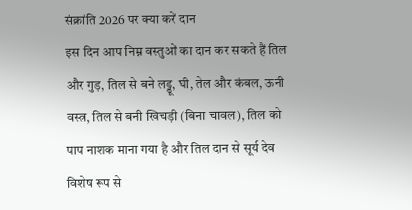संक्रांति 2026 पर क्या करें दान
इस दिन आप निम्न वस्तुओं का दान कर सकते हैं तिल और गुड़, तिल से बने लड्डू, घी, तेल और कंबल, ऊनी वस्त्र, तिल से बनी खिचड़ी (बिना चावल), तिल को पाप नाशक माना गया है और तिल दान से सूर्य देव विशेष रूप से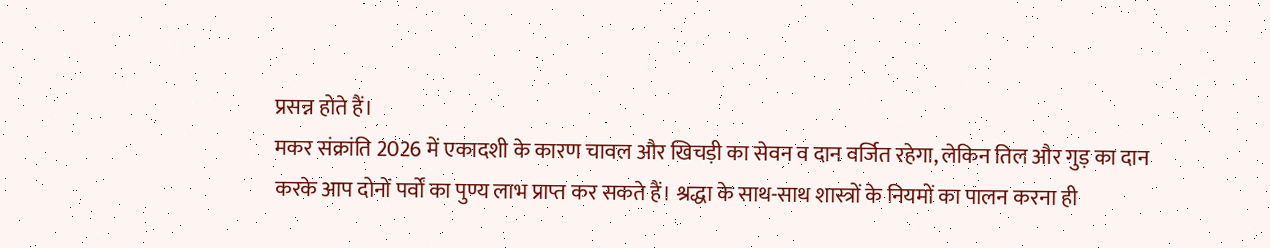प्रसन्न होते हैं।
मकर संक्रांति 2026 में एकादशी के कारण चावल और खिचड़ी का सेवन व दान वर्जित रहेगा, लेकिन तिल और गुड़ का दान करके आप दोनों पर्वों का पुण्य लाभ प्राप्त कर सकते हैं। श्रद्धा के साथ-साथ शास्त्रों के नियमों का पालन करना ही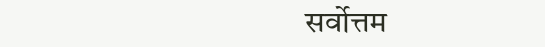सर्वोत्तम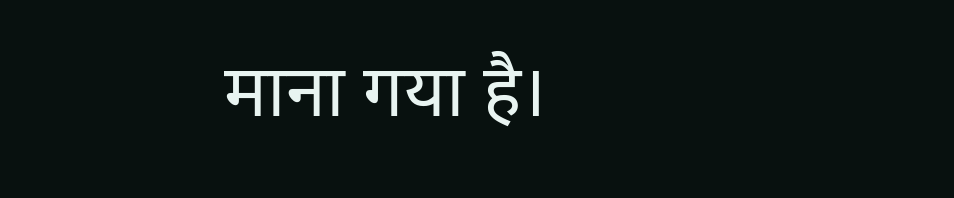माना गया है।